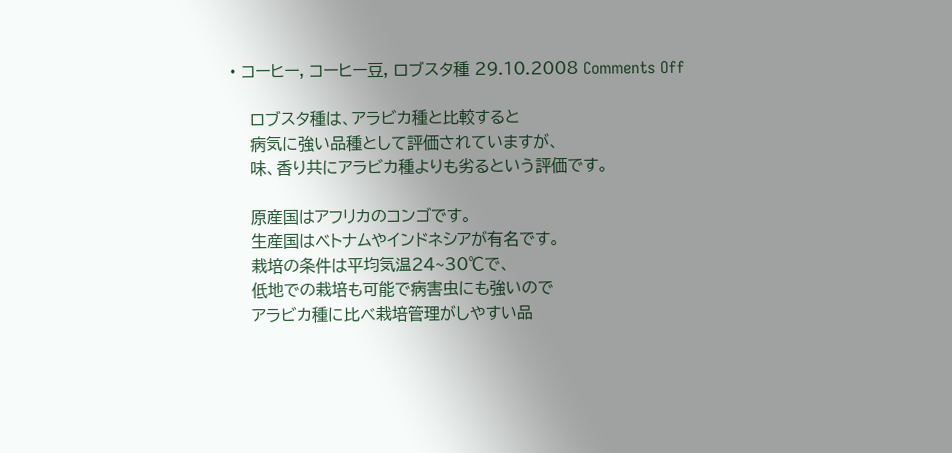• コーヒー, コーヒー豆, ロブスタ種 29.10.2008 Comments Off

    ロブスタ種は、アラビカ種と比較すると
    病気に強い品種として評価されていますが、
    味、香り共にアラビカ種よりも劣るという評価です。

    原産国はアフリカのコンゴです。
    生産国はベトナムやインドネシアが有名です。
    栽培の条件は平均気温24~30℃で、
    低地での栽培も可能で病害虫にも強いので
    アラビカ種に比べ栽培管理がしやすい品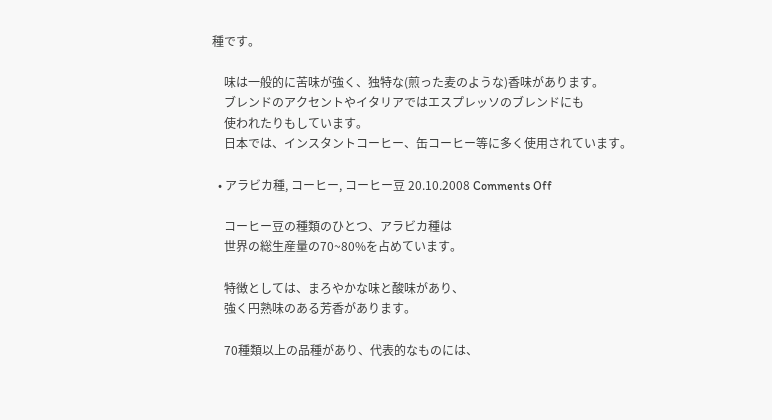種です。

    味は一般的に苦味が強く、独特な(煎った麦のような)香味があります。
    ブレンドのアクセントやイタリアではエスプレッソのブレンドにも
    使われたりもしています。
    日本では、インスタントコーヒー、缶コーヒー等に多く使用されています。

  • アラビカ種, コーヒー, コーヒー豆 20.10.2008 Comments Off

    コーヒー豆の種類のひとつ、アラビカ種は
    世界の総生産量の70~80%を占めています。

    特徴としては、まろやかな味と酸味があり、
    強く円熟味のある芳香があります。

    70種類以上の品種があり、代表的なものには、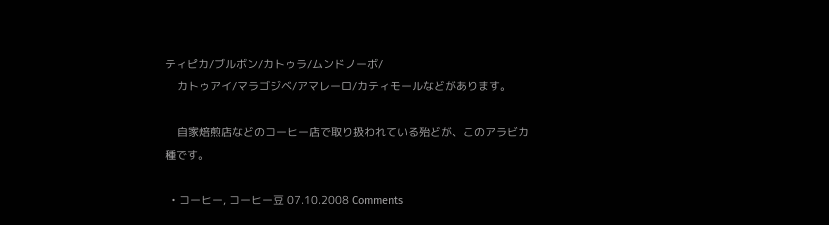ティピカ/ブルボン/カトゥラ/ムンドノーボ/
    カトゥアイ/マラゴジベ/アマレーロ/カティモールなどがあります。

    自家焙煎店などのコーヒー店で取り扱われている殆どが、このアラビカ種です。

  • コーヒー, コーヒー豆 07.10.2008 Comments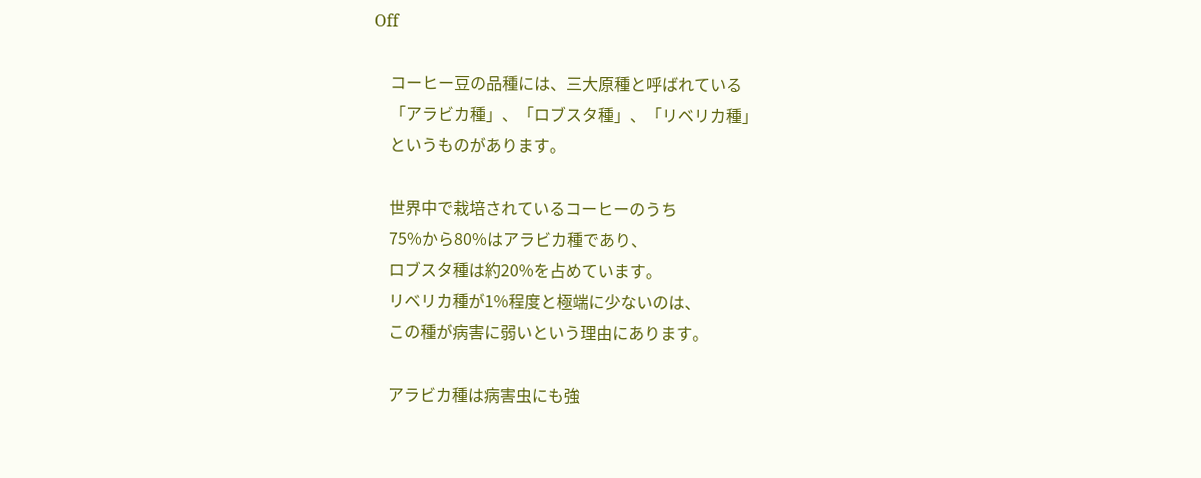Off

    コーヒー豆の品種には、三大原種と呼ばれている
    「アラビカ種」、「ロブスタ種」、「リベリカ種」
    というものがあります。

    世界中で栽培されているコーヒーのうち
    75%から80%はアラビカ種であり、
    ロブスタ種は約20%を占めています。
    リベリカ種が1%程度と極端に少ないのは、
    この種が病害に弱いという理由にあります。

    アラビカ種は病害虫にも強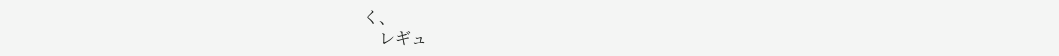く、
    レギュ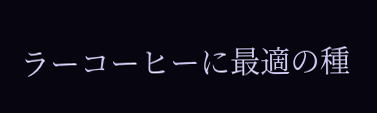ラーコーヒーに最適の種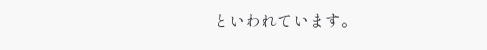といわれています。